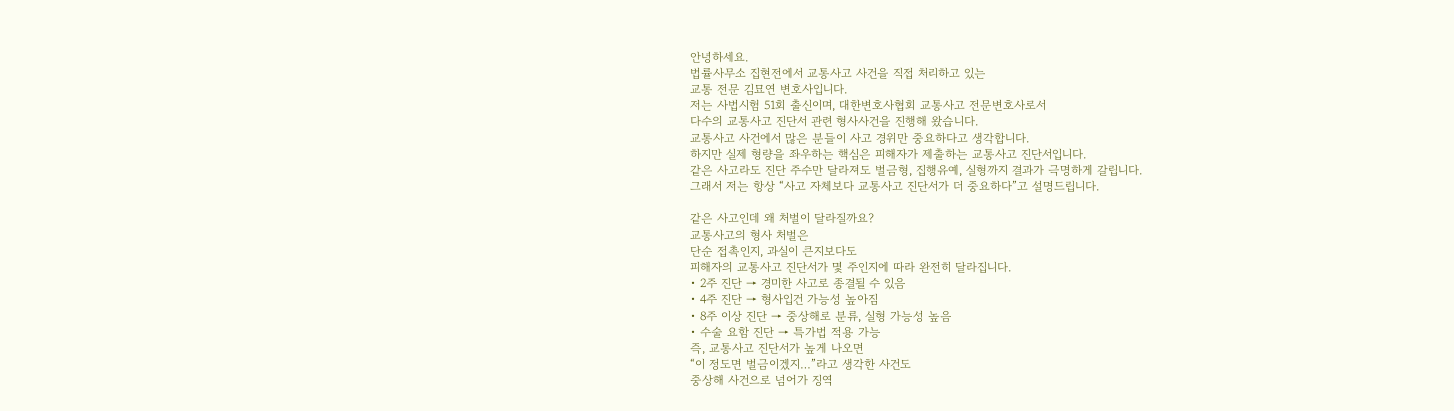안녕하세요.
법률사무소 집현전에서 교통사고 사건을 직접 처리하고 있는
교통 전문 김묘연 변호사입니다.
저는 사법시험 51회 출신이며, 대한변호사협회 교통사고 전문변호사로서
다수의 교통사고 진단서 관련 형사사건을 진행해 왔습니다.
교통사고 사건에서 많은 분들이 사고 경위만 중요하다고 생각합니다.
하지만 실제 형량을 좌우하는 핵심은 피해자가 제출하는 교통사고 진단서입니다.
같은 사고라도 진단 주수만 달라져도 벌금형, 집행유예, 실형까지 결과가 극명하게 갈립니다.
그래서 저는 항상 “사고 자체보다 교통사고 진단서가 더 중요하다”고 설명드립니다.

같은 사고인데 왜 처벌이 달라질까요?
교통사고의 형사 처벌은
단순 접촉인지, 과실이 큰지보다도
피해자의 교통사고 진단서가 몇 주인지에 따라 완전히 달라집니다.
• 2주 진단 → 경미한 사고로 종결될 수 있음
• 4주 진단 → 형사입건 가능성 높아짐
• 8주 이상 진단 → 중상해로 분류, 실형 가능성 높음
• 수술 요함 진단 → 특가법 적용 가능
즉, 교통사고 진단서가 높게 나오면
“이 정도면 벌금이겠지…”라고 생각한 사건도
중상해 사건으로 넘어가 징역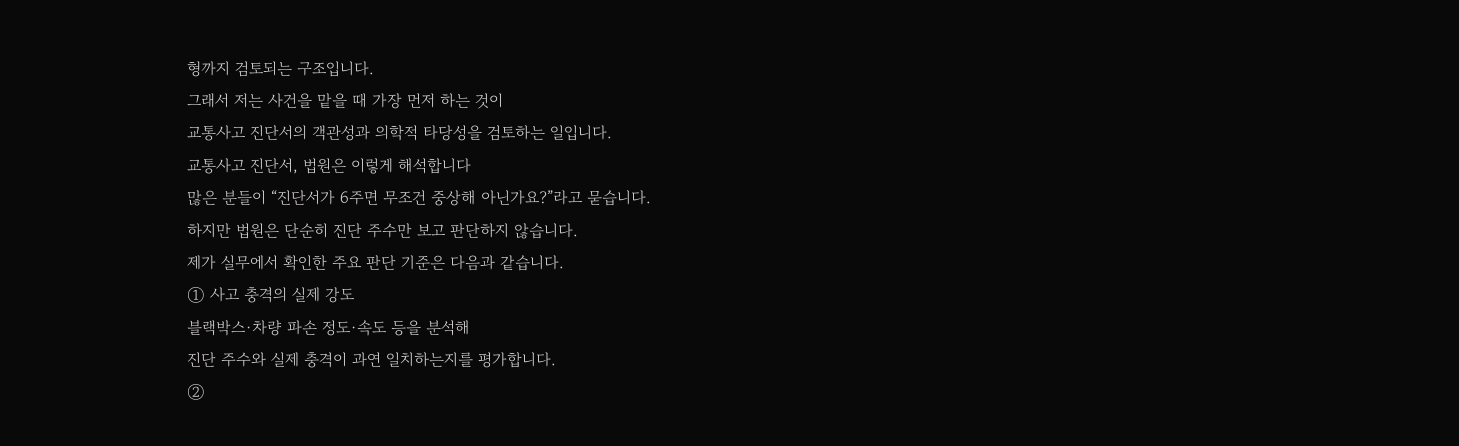형까지 검토되는 구조입니다.
그래서 저는 사건을 맡을 때 가장 먼저 하는 것이
교통사고 진단서의 객관성과 의학적 타당성을 검토하는 일입니다.
교통사고 진단서, 법원은 이렇게 해석합니다
많은 분들이 “진단서가 6주면 무조건 중상해 아닌가요?”라고 묻습니다.
하지만 법원은 단순히 진단 주수만 보고 판단하지 않습니다.
제가 실무에서 확인한 주요 판단 기준은 다음과 같습니다.
① 사고 충격의 실제 강도
블랙박스·차량 파손 정도·속도 등을 분석해
진단 주수와 실제 충격이 과연 일치하는지를 평가합니다.
②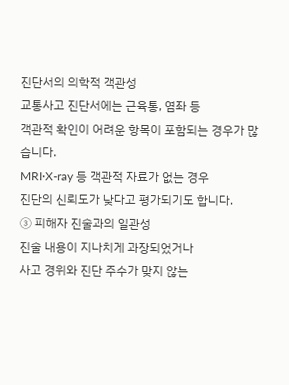진단서의 의학적 객관성
교통사고 진단서에는 근육통, 염좌 등
객관적 확인이 어려운 항목이 포함되는 경우가 많습니다.
MRI·X-ray 등 객관적 자료가 없는 경우
진단의 신뢰도가 낮다고 평가되기도 합니다.
③ 피해자 진술과의 일관성
진술 내용이 지나치게 과장되었거나
사고 경위와 진단 주수가 맞지 않는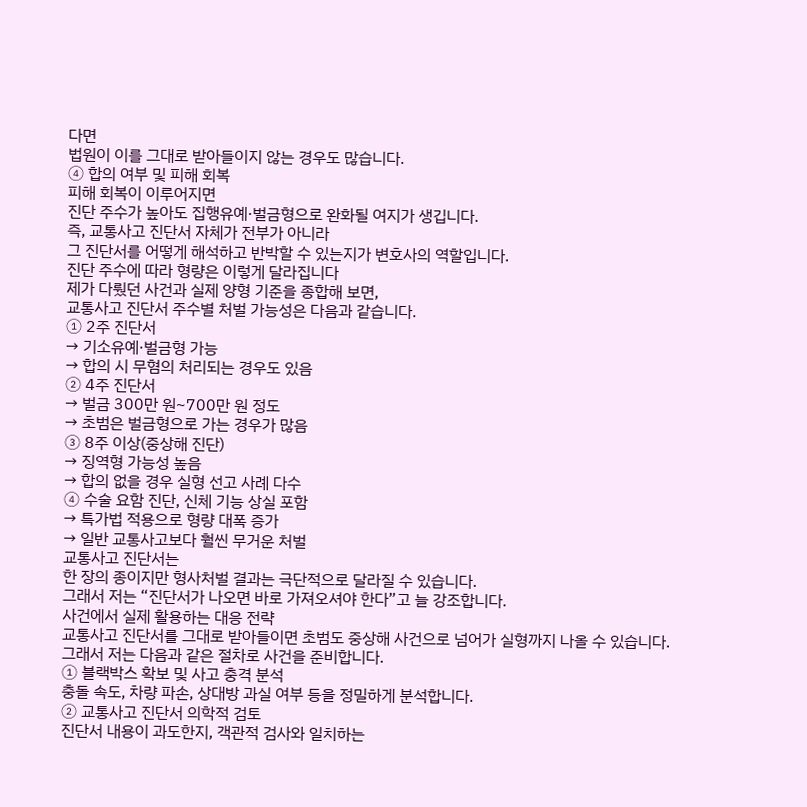다면
법원이 이를 그대로 받아들이지 않는 경우도 많습니다.
④ 합의 여부 및 피해 회복
피해 회복이 이루어지면
진단 주수가 높아도 집행유예·벌금형으로 완화될 여지가 생깁니다.
즉, 교통사고 진단서 자체가 전부가 아니라
그 진단서를 어떻게 해석하고 반박할 수 있는지가 변호사의 역할입니다.
진단 주수에 따라 형량은 이렇게 달라집니다
제가 다뤘던 사건과 실제 양형 기준을 종합해 보면,
교통사고 진단서 주수별 처벌 가능성은 다음과 같습니다.
① 2주 진단서
→ 기소유예·벌금형 가능
→ 합의 시 무혐의 처리되는 경우도 있음
② 4주 진단서
→ 벌금 300만 원~700만 원 정도
→ 초범은 벌금형으로 가는 경우가 많음
③ 8주 이상(중상해 진단)
→ 징역형 가능성 높음
→ 합의 없을 경우 실형 선고 사례 다수
④ 수술 요함 진단, 신체 기능 상실 포함
→ 특가법 적용으로 형량 대폭 증가
→ 일반 교통사고보다 훨씬 무거운 처벌
교통사고 진단서는
한 장의 종이지만 형사처벌 결과는 극단적으로 달라질 수 있습니다.
그래서 저는 “진단서가 나오면 바로 가져오셔야 한다”고 늘 강조합니다.
사건에서 실제 활용하는 대응 전략
교통사고 진단서를 그대로 받아들이면 초범도 중상해 사건으로 넘어가 실형까지 나올 수 있습니다.
그래서 저는 다음과 같은 절차로 사건을 준비합니다.
① 블랙박스 확보 및 사고 충격 분석
충돌 속도, 차량 파손, 상대방 과실 여부 등을 정밀하게 분석합니다.
② 교통사고 진단서 의학적 검토
진단서 내용이 과도한지, 객관적 검사와 일치하는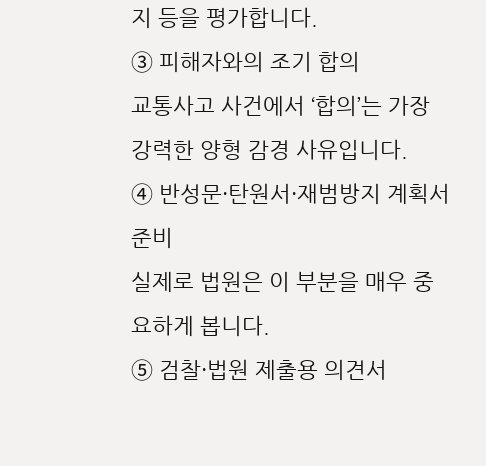지 등을 평가합니다.
③ 피해자와의 조기 합의
교통사고 사건에서 ‘합의’는 가장 강력한 양형 감경 사유입니다.
④ 반성문·탄원서·재범방지 계획서 준비
실제로 법원은 이 부분을 매우 중요하게 봅니다.
⑤ 검찰·법원 제출용 의견서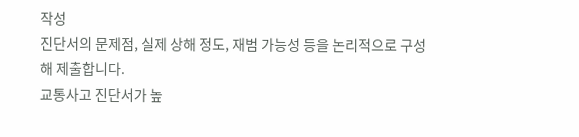작성
진단서의 문제점, 실제 상해 정도, 재범 가능성 등을 논리적으로 구성해 제출합니다.
교통사고 진단서가 높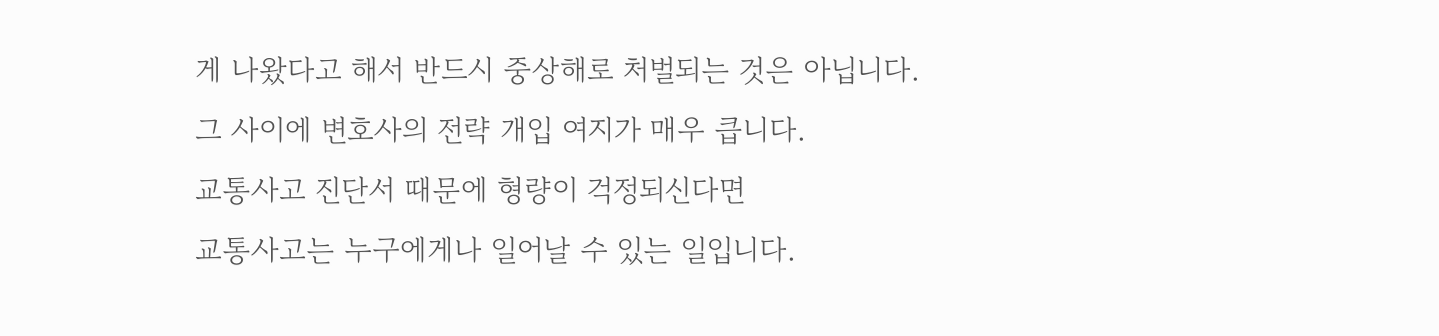게 나왔다고 해서 반드시 중상해로 처벌되는 것은 아닙니다.
그 사이에 변호사의 전략 개입 여지가 매우 큽니다.
교통사고 진단서 때문에 형량이 걱정되신다면
교통사고는 누구에게나 일어날 수 있는 일입니다.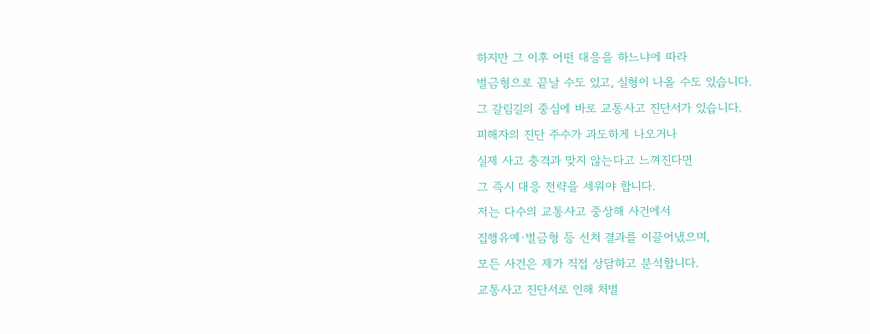하지만 그 이후 어떤 대응을 하느냐에 따라
벌금형으로 끝날 수도 있고, 실형이 나올 수도 있습니다.
그 갈림길의 중심에 바로 교통사고 진단서가 있습니다.
피해자의 진단 주수가 과도하게 나오거나
실제 사고 충격과 맞지 않는다고 느껴진다면
그 즉시 대응 전략을 세워야 합니다.
저는 다수의 교통사고 중상해 사건에서
집행유예·벌금형 등 선처 결과를 이끌어냈으며,
모든 사건은 제가 직접 상담하고 분석합니다.
교통사고 진단서로 인해 처벌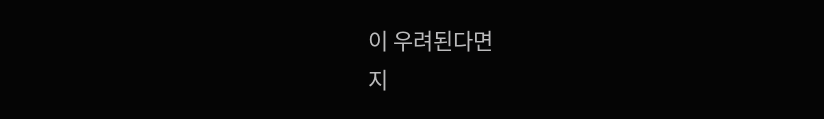이 우려된다면
지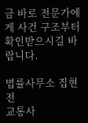금 바로 전문가에게 사건 구조부터 확인받으시길 바랍니다.

법률사무소 집현전
교통사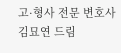고·형사 전문 변호사
김묘연 드림